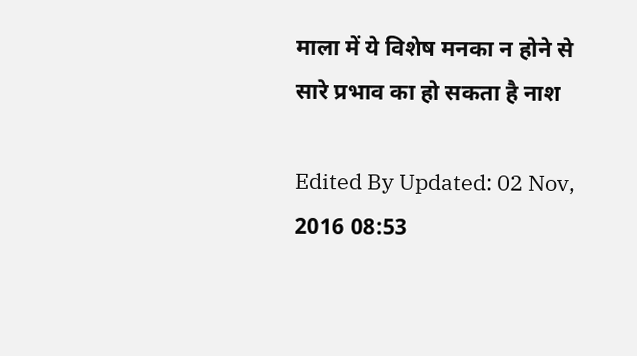माला में ये विशेष मनका न होने से सारे प्रभाव का हो सकता है नाश

Edited By Updated: 02 Nov, 2016 08:53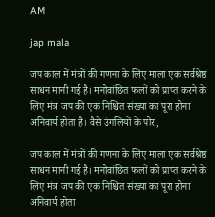AM

jap mala

जप काल में मंत्रों की गणना के लिए माला एक सर्वश्रेष्ठ साधन मानी गई है। मनोवांछित फलों को प्राप्त करने के लिए मंत्र जप की एक निश्चित संख्या का पूरा होना अनिवार्य होता है। वैसे उंगलियों के पोर,

जप काल में मंत्रों की गणना के लिए माला एक सर्वश्रेष्ठ साधन मानी गई है। मनोवांछित फलों को प्राप्त करने के लिए मंत्र जप की एक निश्चित संख्या का पूरा होना अनिवार्य होता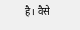है। वैसे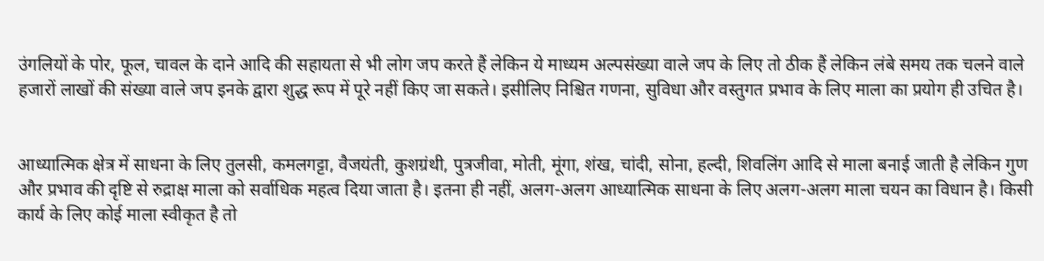उंगलियों के पोर, फूल, चावल के दाने आदि की सहायता से भी लोग जप करते हैं लेकिन ये माध्यम अल्पसंख्या वाले जप के लिए तो ठीक हैं लेकिन लंबे समय तक चलने वाले हजारों लाखों की संख्या वाले जप इनके द्वारा शुद्ध रूप में पूरे नहीं किए जा सकते। इसीलिए निश्चित गणना, सुविधा और वस्तुगत प्रभाव के लिए माला का प्रयोग ही उचित है।


आध्यात्मिक क्षेत्र में साधना के लिए तुलसी, कमलगट्टा, वैजयंती, कुशग्रंथी, पुत्रजीवा, मोती, मूंगा, शंख, चांदी, सोना, हल्दी, शिवलिंग आदि से माला बनाई जाती है लेकिन गुण और प्रभाव की दृष्टि से रुद्राक्ष माला को सर्वाधिक महत्व दिया जाता है। इतना ही नहीं, अलग-अलग आध्यात्मिक साधना के लिए अलग-अलग माला चयन का विधान है। किसी कार्य के लिए कोई माला स्वीकृत है तो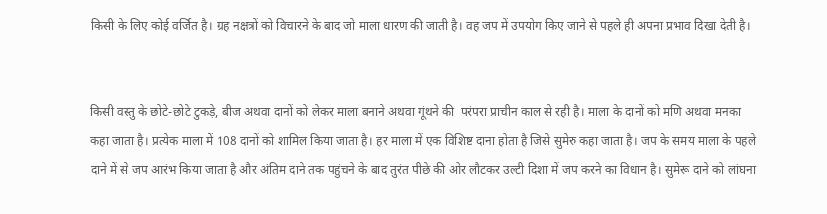किसी के लिए कोई वर्जित है। ग्रह नक्षत्रों को विचारने के बाद जो माला धारण की जाती है। वह जप में उपयोग किए जाने से पहले ही अपना प्रभाव दिखा देती है।


किसी वस्तु के छोटे-छोटे टुकड़े, बीज अथवा दानों को लेकर माला बनाने अथवा गूंथने की  परंपरा प्राचीन काल से रही है। माला के दानों को मणि अथवा मनका कहा जाता है। प्रत्येक माला में 108 दानों को शामिल किया जाता है। हर माला में एक विशिष्ट दाना होता है जिसे सुमेरु कहा जाता है। जप के समय माला के पहले दाने में से जप आरंभ किया जाता है और अंतिम दाने तक पहुंचने के बाद तुरंत पीछे की ओर लौटकर उल्टी दिशा में जप करने का विधान है। सुमेरू दाने को लांघना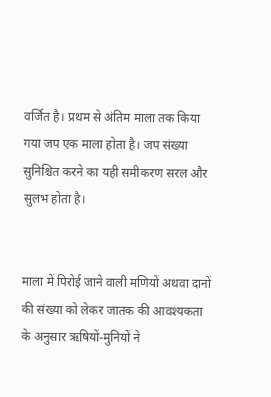वर्जित है। प्रथम से अंतिम माला तक किया गया जप एक माला होता है। जप संख्या सुनिश्चित करने का यही समीकरण सरल और सुलभ होता है।


माला में पिरोई जाने वाली मणियों अथवा दानों की संख्या को लेकर जातक की आवश्यकता के अनुसार ऋषियों-मुनियों ने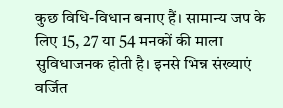कुछ विधि-विधान बनाए हैं। सामान्य जप के लिए 15, 27 या 54 मनकों की माला सुविधाजनक होती है। इनसे भिन्न संख्याएं वर्जित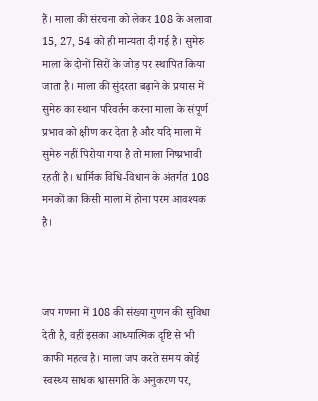हैं। माला की संरचना को लेकर 108 के अलावा 15, 27, 54 को ही मान्यता दी गई है। सुमेरु माला के दोनों सिरों के जोड़ पर स्थापित किया जाता है। माला की सुंदरता बढ़ाने के प्रयास में सुमेरु का स्थान परिवर्तन करना माला के संपूर्ण प्रभाव को क्षीण कर देता है और यदि माला में सुमेरु नहीं पिरोया गया है तो माला निष्प्रभावी रहती है। धार्मिक विधि-विधान के अंतर्गत 108 मनकों का किसी माला में होना परम आवश्यक है।



जप गणना में 108 की संख्या गुणन की सुविधा देती है, वहीं इसका आध्यात्मिक दृष्टि से भी काफी महत्व है। माला जप करते समय कोई स्वस्थ्य साधक श्वासगति के अनुकरण पर,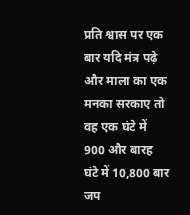प्रति श्वास पर एक बार यदि मंत्र पढ़े और माला का एक मनका सरकाए तो वह एक घंटे में 900 और बारह घंटे में 10,800 बार जप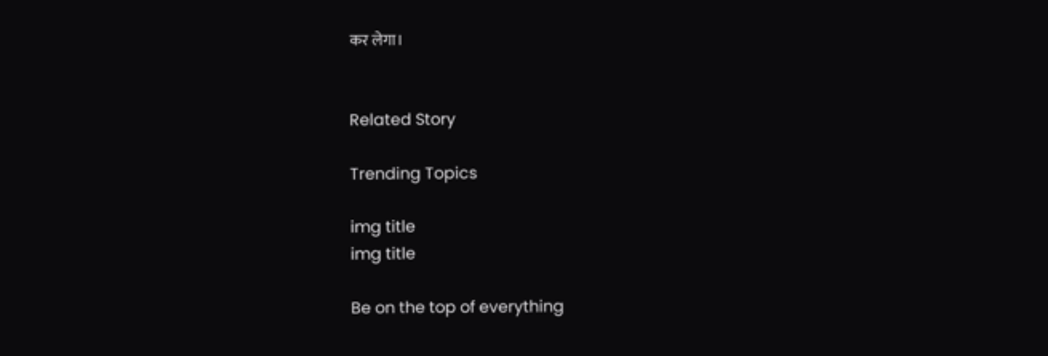कर लेगा।


Related Story

Trending Topics

img title
img title

Be on the top of everything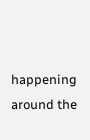happening around the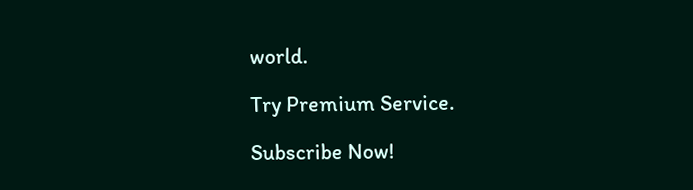world.

Try Premium Service.

Subscribe Now!